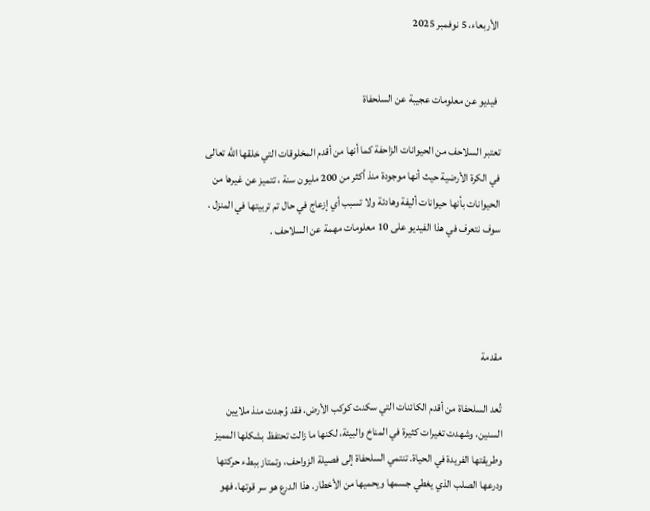الأربعاء، 5 نوفمبر 2025


 فيديو عن معلومات عجيبة عن السلحفاة

تعتبر السلاحف من الحيوانات الزاحفة كما أنها من أقدم المخلوقات التي خلقها الله تعالى في الكرة الأرضية حيث أنها موجودة منذ أكثر من 200 مليون سنة ، تتميز عن غيرها من الحيوانات بأنها حيوانات أليفة وهادئة ولا تسبب أي إزعاج في حال تم تربيتها في المنزل . سوف نتعرف في هذا الفيديو على 10 معلومات مهمة عن السلاحف .




مقدمة

تُعد السلحفاة من أقدم الكائنات التي سكنت كوكب الأرض، فقد وُجدت منذ ملايين السنين، وشهدت تغيرات كثيرة في المناخ والبيئة، لكنها ما زالت تحتفظ بشكلها المميز وطريقتها الفريدة في الحياة. تنتمي السلحفاة إلى فصيلة الزواحف، وتمتاز ببطء حركتها ودرعها الصلب الذي يغطي جسمها ويحميها من الأخطار. هذا الدرع هو سر قوتها، فهو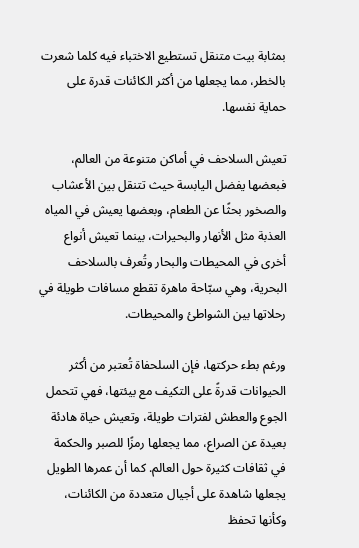بمثابة بيت متنقل تستطيع الاختباء فيه كلما شعرت بالخطر، مما يجعلها من أكثر الكائنات قدرة على حماية نفسها.

تعيش السلاحف في أماكن متنوعة من العالم، فبعضها يفضل اليابسة حيث تتنقل بين الأعشاب والصخور بحثًا عن الطعام، وبعضها يعيش في المياه العذبة مثل الأنهار والبحيرات، بينما تعيش أنواع أخرى في المحيطات والبحار وتُعرف بالسلاحف البحرية، وهي سبّاحة ماهرة تقطع مسافات طويلة في رحلاتها بين الشواطئ والمحيطات.

ورغم بطء حركتها، فإن السلحفاة تُعتبر من أكثر الحيوانات قدرةً على التكيف مع بيئتها، فهي تتحمل الجوع والعطش لفترات طويلة، وتعيش حياة هادئة بعيدة عن الصراع، مما يجعلها رمزًا للصبر والحكمة في ثقافات كثيرة حول العالم. كما أن عمرها الطويل يجعلها شاهدة على أجيال متعددة من الكائنات، وكأنها تحفظ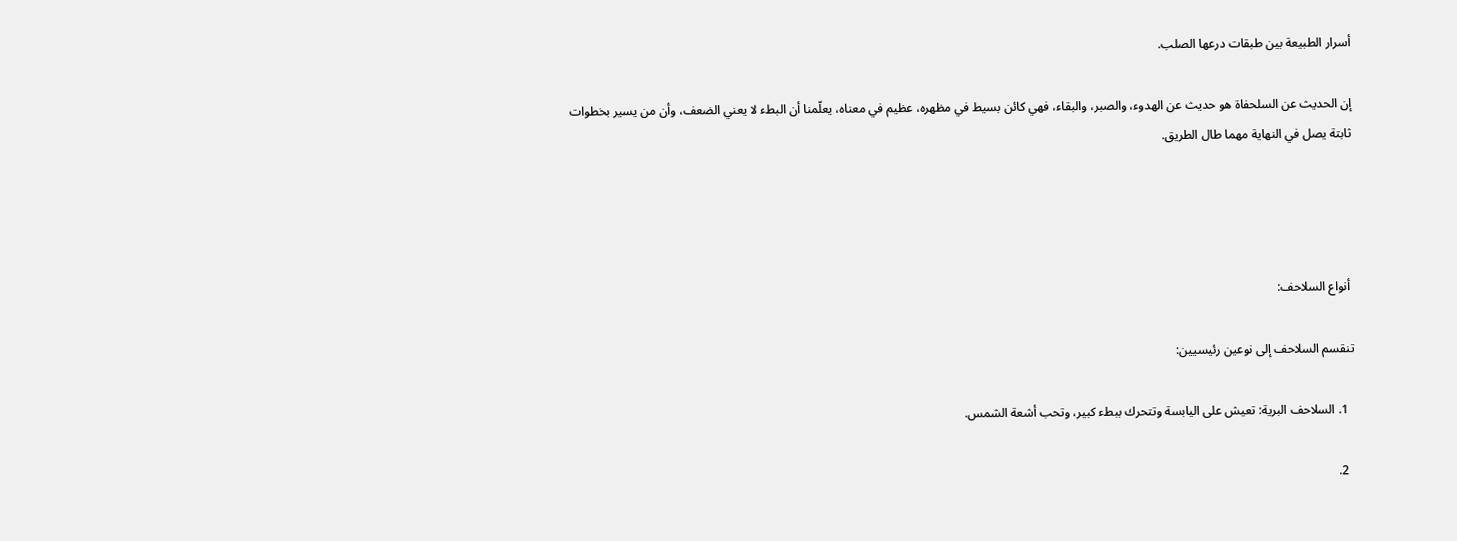أسرار الطبيعة بين طبقات درعها الصلب.

إن الحديث عن السلحفاة هو حديث عن الهدوء، والصبر، والبقاء، فهي كائن بسيط في مظهره، عظيم في معناه، يعلّمنا أن البطء لا يعني الضعف، وأن من يسير بخطوات ثابتة يصل في النهاية مهما طال الطريق.




 أنواع السلاحف:

تنقسم السلاحف إلى نوعين رئيسيين:

  1. السلاحف البرية: تعيش على اليابسة وتتحرك ببطء كبير، وتحب أشعة الشمس.

  2.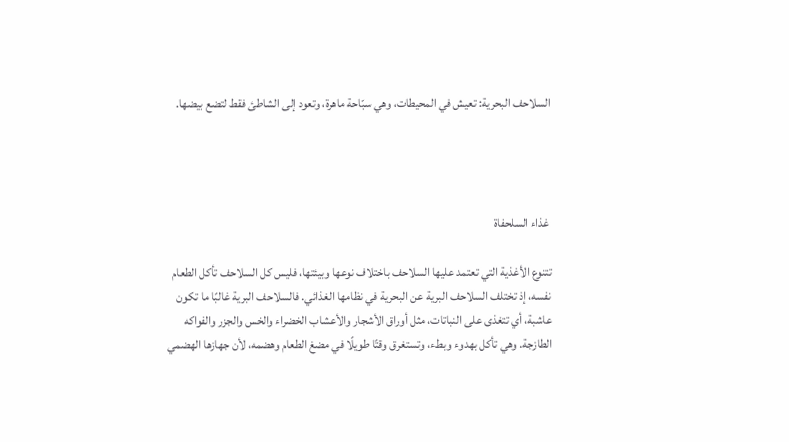السلاحف البحرية: تعيش في المحيطات، وهي سبّاحة ماهرة، وتعود إلى الشاطئ فقط لتضع بيضها.




 غذاء السلحفاة

تتنوع الأغذية التي تعتمد عليها السلاحف باختلاف نوعها وبيئتها، فليس كل السلاحف تأكل الطعام نفسه، إذ تختلف السلاحف البرية عن البحرية في نظامها الغذائي. فالسلاحف البرية غالبًا ما تكون عاشبة، أي تتغذى على النباتات، مثل أوراق الأشجار والأعشاب الخضراء والخس والجزر والفواكه الطازجة. وهي تأكل بهدوء وبطء، وتستغرق وقتًا طويلًا في مضغ الطعام وهضمه، لأن جهازها الهضمي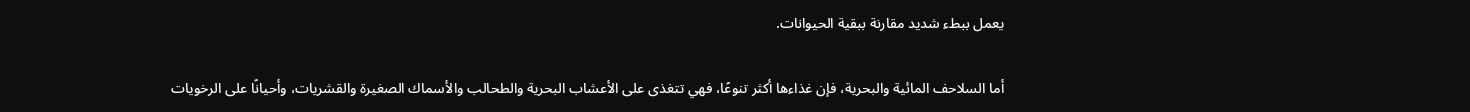يعمل ببطء شديد مقارنة ببقية الحيوانات.

أما السلاحف المائية والبحرية، فإن غذاءها أكثر تنوعًا، فهي تتغذى على الأعشاب البحرية والطحالب والأسماك الصغيرة والقشريات، وأحيانًا على الرخويات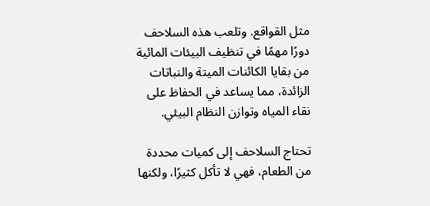مثل القواقع. وتلعب هذه السلاحف دورًا مهمًا في تنظيف البيئات المائية من بقايا الكائنات الميتة والنباتات الزائدة، مما يساعد في الحفاظ على نقاء المياه وتوازن النظام البيئي.

تحتاج السلاحف إلى كميات محددة من الطعام، فهي لا تأكل كثيرًا، ولكنها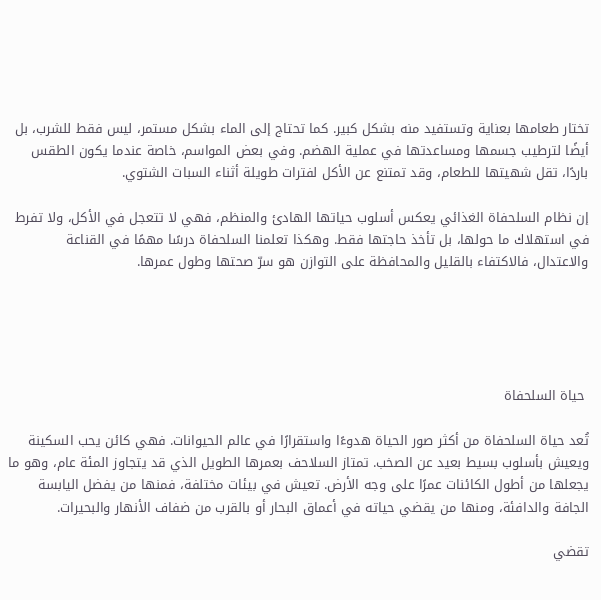تختار طعامها بعناية وتستفيد منه بشكل كبير. كما تحتاج إلى الماء بشكل مستمر، ليس فقط للشرب، بل أيضًا لترطيب جسمها ومساعدتها في عملية الهضم. وفي بعض المواسم، خاصة عندما يكون الطقس باردًا، تقل شهيتها للطعام، وقد تمتنع عن الأكل لفترات طويلة أثناء السبات الشتوي.

إن نظام السلحفاة الغذائي يعكس أسلوب حياتها الهادئ والمنظم، فهي لا تتعجل في الأكل، ولا تفرط في استهلاك ما حولها، بل تأخذ حاجتها فقط. وهكذا تعلمنا السلحفاة درسًا مهمًا في القناعة والاعتدال، فالاكتفاء بالقليل والمحافظة على التوازن هو سرّ صحتها وطول عمرها.





 حياة السلحفاة

تُعد حياة السلحفاة من أكثر صور الحياة هدوءًا واستقرارًا في عالم الحيوانات. فهي كائن يحب السكينة ويعيش بأسلوب بسيط بعيد عن الصخب. تمتاز السلاحف بعمرها الطويل الذي قد يتجاوز المئة عام، وهو ما يجعلها من أطول الكائنات عمرًا على وجه الأرض. تعيش في بيئات مختلفة، فمنها من يفضل اليابسة الجافة والدافئة، ومنها من يقضي حياته في أعماق البحار أو بالقرب من ضفاف الأنهار والبحيرات.

تقضي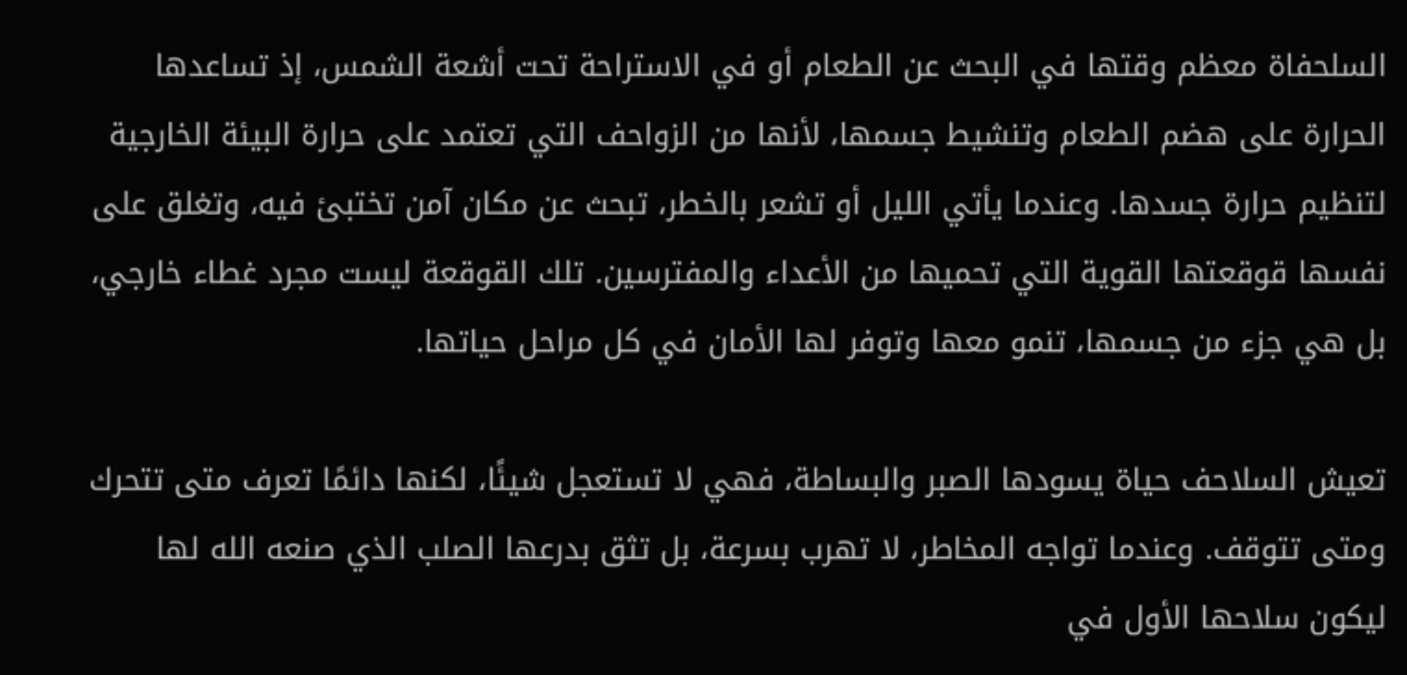السلحفاة معظم وقتها في البحث عن الطعام أو في الاستراحة تحت أشعة الشمس، إذ تساعدها الحرارة على هضم الطعام وتنشيط جسمها، لأنها من الزواحف التي تعتمد على حرارة البيئة الخارجية لتنظيم حرارة جسدها. وعندما يأتي الليل أو تشعر بالخطر، تبحث عن مكان آمن تختبئ فيه، وتغلق على نفسها قوقعتها القوية التي تحميها من الأعداء والمفترسين. تلك القوقعة ليست مجرد غطاء خارجي، بل هي جزء من جسمها، تنمو معها وتوفر لها الأمان في كل مراحل حياتها.

تعيش السلاحف حياة يسودها الصبر والبساطة، فهي لا تستعجل شيئًا، لكنها دائمًا تعرف متى تتحرك ومتى تتوقف. وعندما تواجه المخاطر، لا تهرب بسرعة، بل تثق بدرعها الصلب الذي صنعه الله لها ليكون سلاحها الأول في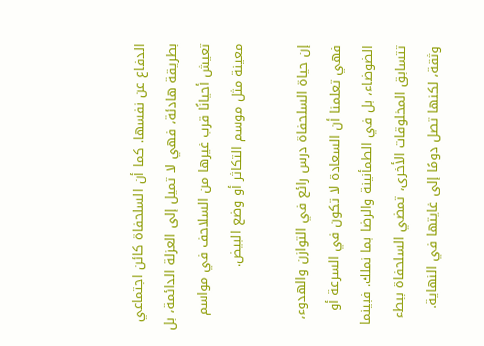الدفاع عن نفسها. كما أن السلحفاة كائن اجتماعي بطريقة هادئة، فهي لا تميل إلى العزلة الدائمة، بل تعيش أحيانًا قرب غيرها من السلاحف في مواسم معينة مثل موسم التكاثر أو وضع البيض.

إن حياة السلحفاة درس رائع في التوازن والهدوء، فهي تعلمنا أن السعادة لا تكون في السرعة أو الضوضاء، بل في الطمأنينة والرضا بما نملك. فبينما تتسابق المخلوقات الأخرى، تمضي السلحفاة ببطء وثقة، لكنها تصل دومًا إلى غايتها في النهاية.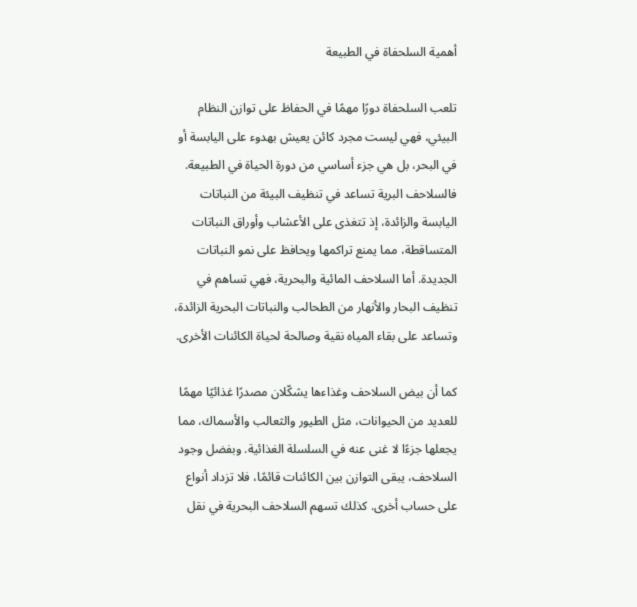أهمية السلحفاة في الطبيعة

تلعب السلحفاة دورًا مهمًا في الحفاظ على توازن النظام البيئي، فهي ليست مجرد كائن يعيش بهدوء على اليابسة أو في البحر، بل هي جزء أساسي من دورة الحياة في الطبيعة. فالسلاحف البرية تساعد في تنظيف البيئة من النباتات اليابسة والزائدة، إذ تتغذى على الأعشاب وأوراق النباتات المتساقطة، مما يمنع تراكمها ويحافظ على نمو النباتات الجديدة. أما السلاحف المائية والبحرية، فهي تساهم في تنظيف البحار والأنهار من الطحالب والنباتات البحرية الزائدة، وتساعد على بقاء المياه نقية وصالحة لحياة الكائنات الأخرى.

كما أن بيض السلاحف وغذاءها يشكّلان مصدرًا غذائيًا مهمًا للعديد من الحيوانات، مثل الطيور والثعالب والأسماك، مما يجعلها جزءًا لا غنى عنه في السلسلة الغذائية. وبفضل وجود السلاحف، يبقى التوازن بين الكائنات قائمًا، فلا تزداد أنواع على حساب أخرى. كذلك تسهم السلاحف البحرية في نقل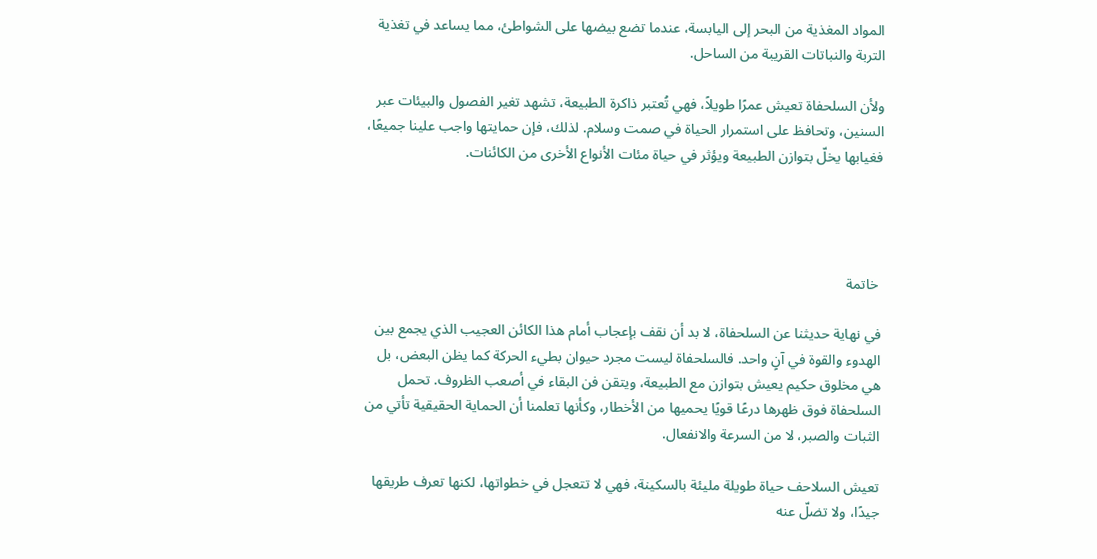المواد المغذية من البحر إلى اليابسة، عندما تضع بيضها على الشواطئ، مما يساعد في تغذية التربة والنباتات القريبة من الساحل.

ولأن السلحفاة تعيش عمرًا طويلاً، فهي تُعتبر ذاكرة الطبيعة، تشهد تغير الفصول والبيئات عبر السنين، وتحافظ على استمرار الحياة في صمت وسلام. لذلك، فإن حمايتها واجب علينا جميعًا، فغيابها يخلّ بتوازن الطبيعة ويؤثر في حياة مئات الأنواع الأخرى من الكائنات.




 خاتمة

في نهاية حديثنا عن السلحفاة، لا بد أن نقف بإعجاب أمام هذا الكائن العجيب الذي يجمع بين الهدوء والقوة في آنٍ واحد. فالسلحفاة ليست مجرد حيوان بطيء الحركة كما يظن البعض، بل هي مخلوق حكيم يعيش بتوازن مع الطبيعة، ويتقن فن البقاء في أصعب الظروف. تحمل السلحفاة فوق ظهرها درعًا قويًا يحميها من الأخطار، وكأنها تعلمنا أن الحماية الحقيقية تأتي من الثبات والصبر، لا من السرعة والانفعال.

تعيش السلاحف حياة طويلة مليئة بالسكينة، فهي لا تتعجل في خطواتها، لكنها تعرف طريقها جيدًا، ولا تضلّ عنه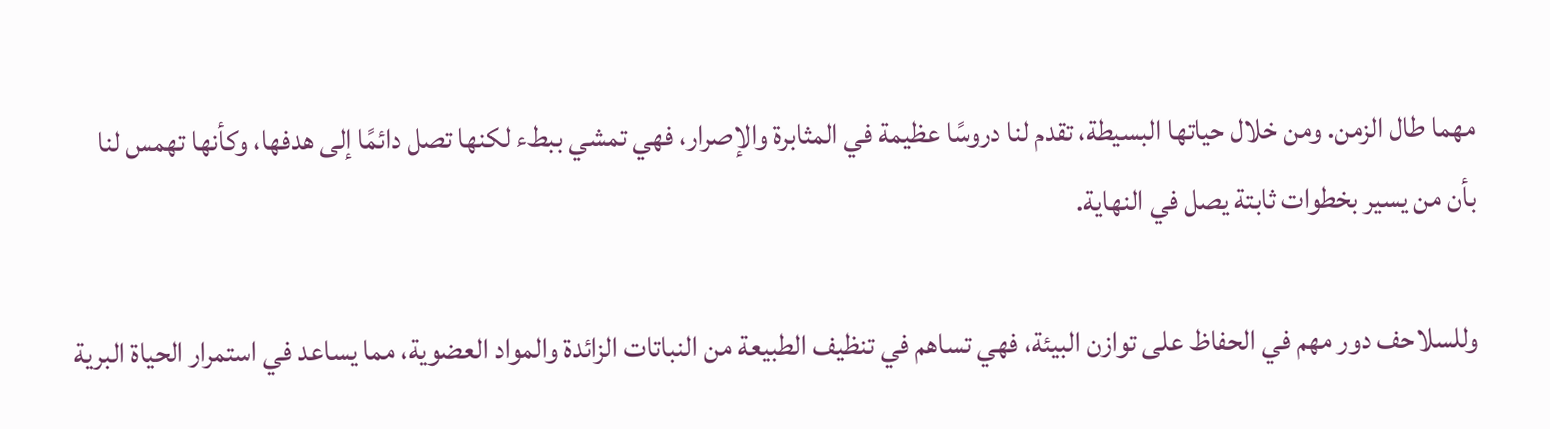مهما طال الزمن. ومن خلال حياتها البسيطة، تقدم لنا دروسًا عظيمة في المثابرة والإصرار، فهي تمشي ببطء لكنها تصل دائمًا إلى هدفها، وكأنها تهمس لنا بأن من يسير بخطوات ثابتة يصل في النهاية.

وللسلاحف دور مهم في الحفاظ على توازن البيئة، فهي تساهم في تنظيف الطبيعة من النباتات الزائدة والمواد العضوية، مما يساعد في استمرار الحياة البرية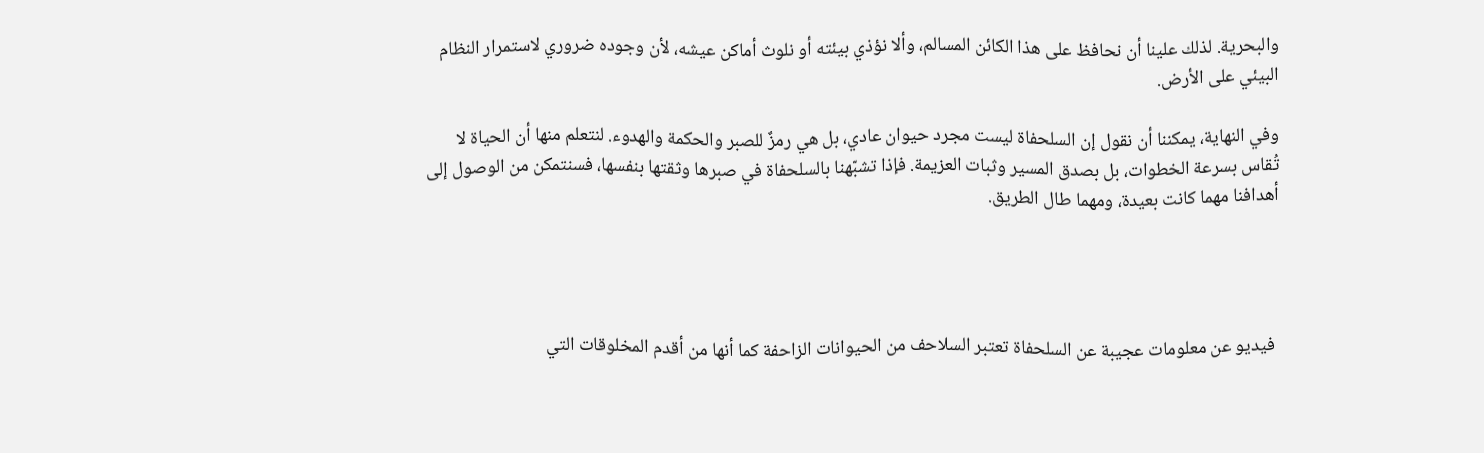والبحرية. لذلك علينا أن نحافظ على هذا الكائن المسالم، وألا نؤذي بيئته أو نلوث أماكن عيشه، لأن وجوده ضروري لاستمرار النظام البيئي على الأرض.

وفي النهاية، يمكننا أن نقول إن السلحفاة ليست مجرد حيوان عادي، بل هي رمزٌ للصبر والحكمة والهدوء. لنتعلم منها أن الحياة لا تُقاس بسرعة الخطوات، بل بصدق المسير وثبات العزيمة. فإذا تشبّهنا بالسلحفاة في صبرها وثقتها بنفسها، فسنتمكن من الوصول إلى أهدافنا مهما كانت بعيدة، ومهما طال الطريق.




 فيديو عن معلومات عجيبة عن السلحفاة تعتبر السلاحف من الحيوانات الزاحفة كما أنها من أقدم المخلوقات التي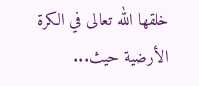خلقها الله تعالى في الكرة الأرضية حيث...